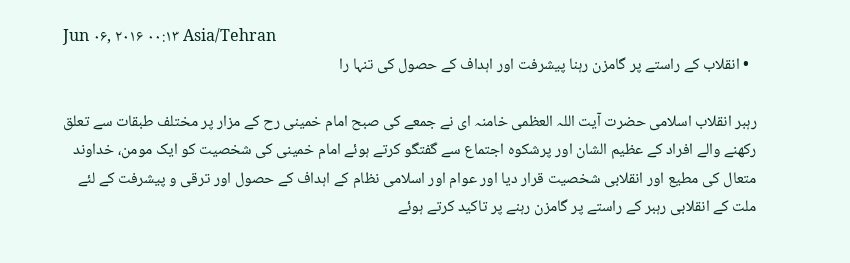Jun ۰۶, ۲۰۱۶ ۰۰:۱۳ Asia/Tehran
  • انقلاب کے راستے پر گامزن رہنا پیشرفت اور اہداف کے حصول کی تنہا را

رہبر انقلاب اسلامی حضرت آیت اللہ العظمی خامنہ ای نے جمعے کی صبح امام خمینی رح کے مزار پر مختلف طبقات سے تعلق رکھنے والے افراد کے عظیم الشان اور پرشکوہ اجتماع سے گفتگو کرتے ہوئے امام خمینی کی شخصیت کو ایک مومن، خداوند متعال کی مطیع اور انقلابی شخصیت قرار دیا اور عوام اور اسلامی نظام کے اہداف کے حصول اور ترقی و پیشرفت کے لئے ملت کے انقلابی رہبر کے راستے پر گامزن رہنے پر تاکید کرتے ہوئے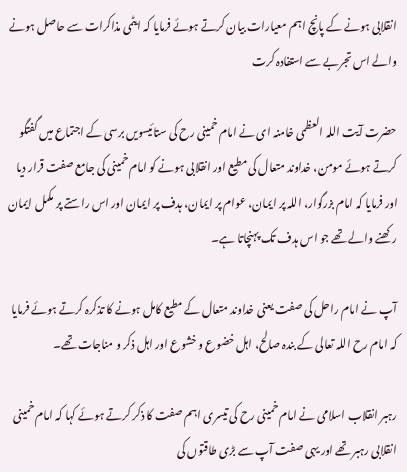انقلابی ہونے کے پانچ اہم معیارات بیان کرتے ہوئے فرمایا کہ ایٹمی مذاکرات سے حاصل ہونے والے اس تجربے سے استفادہ کرت

حضرت آیت اللہ العظمی خامنہ ای نے امام خمینی رح کی ستائیسویں برسی کے اجتماع میں گفتگو کرتے ہوئے مومن، خداوند متعال کی مطیع اور انقلابی ہونے کو امام خمینی کی جامع صفت قرار دیا اور فرمایا کہ امام بزرگوار، اللہ پر ایمان، عوام پر ایمان، ہدف پر ایمان اور اس راستے پر مکمل ایمان رکھنے والے تھے جو اس ہدف تک پہنچاتا ہے۔

آپ نے امام راحل کی صفت یعنی خداوند متعال کے مطیع کامل ہونے کا تذکرہ کرتے ہوئے فرمایا کہ امام رح اللہ تعالی کے بندہ صالح، اہل خضوع و خشوع اور اہل ذکر و مناجات تھے۔

رہبر انقلاب اسلامی نے امام خمینی رح کی تیسری اہم صفت کا ذکر کرتے ہوئے کہا کہ امام خمینی انقلابی رہبر تھے اور یہی صفت آپ سے بڑی طاقتوں کی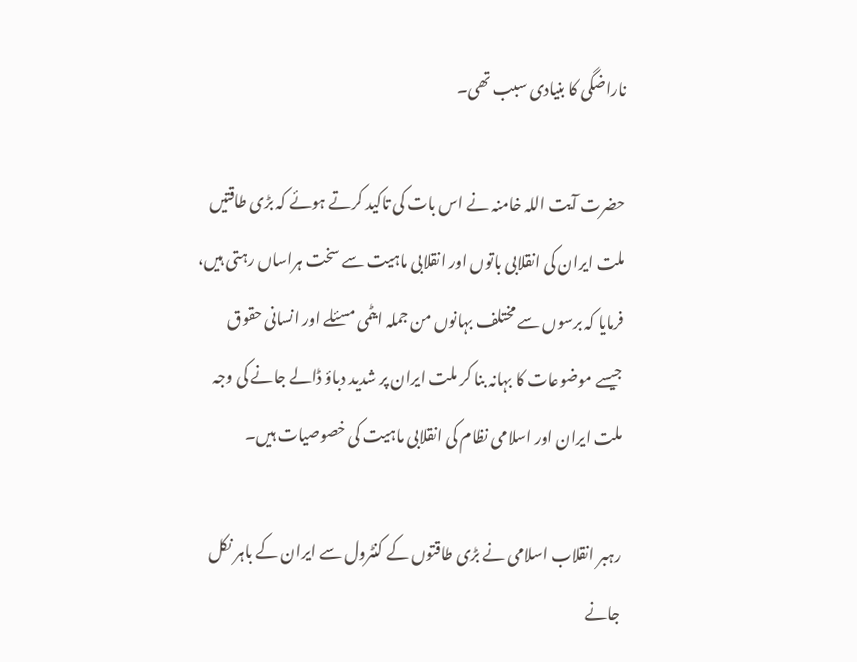ناراضگی کا بنیادی سبب تھی۔

حضرت آیت اللہ خامنہ نے اس بات کی تاکید کرتے ہوئے کہ بڑی طاقتیں ملت ایران کی انقلابی باتوں اور انقلابی ماہیت سے سخت ہراساں رہتی ہیں، فرمایا کہ برسوں سے مختلف بہانوں من جملہ ایٹمی مسئلے اور انسانی حقوق جیسے موضوعات کا بہانہ بنا کر ملت ایران پر شدید دباؤ ڈالے جانے کی وجہ ملت ایران اور اسلامی نظام کی انقلابی ماہیت کی خصوصیات ہیں۔

رہبر انقلاب اسلامی نے بڑی طاقتوں کے کنٹرول سے ایران کے باہر نکل جانے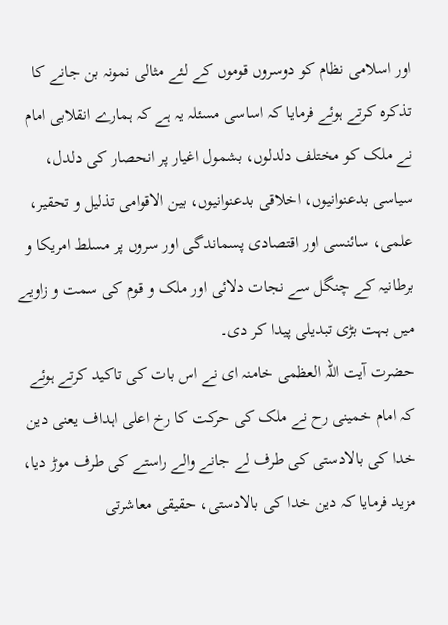اور اسلامی نظام کو دوسروں قوموں کے لئے مثالی نمونہ بن جانے کا تذکرہ کرتے ہوئے فرمایا کہ اساسی مسئلہ یہ ہے کہ ہمارے انقلابی امام نے ملک کو مختلف دلدلوں، بشمول اغیار پر انحصار کی دلدل، سیاسی بدعنوانیوں، اخلاقی بدعنوانیوں، بین الاقوامی تذلیل و تحقیر، علمی، سائنسی اور اقتصادی پسماندگی اور سروں پر مسلط امریکا و برطانیہ کے چنگل سے نجات دلائی اور ملک و قوم کی سمت و زاویے میں بہت بڑی تبدیلی پیدا کر دی۔
حضرت آیت اللہ العظمی خامنہ ای نے اس بات کی تاکید کرتے ہوئے کہ امام خمینی رح نے ملک کی حرکت کا رخ اعلی اہداف یعنی دین خدا کی بالادستی کی طرف لے جانے والے راستے کی طرف موڑ دیا، مزید فرمایا کہ دین خدا کی بالادستی، حقیقی معاشرتی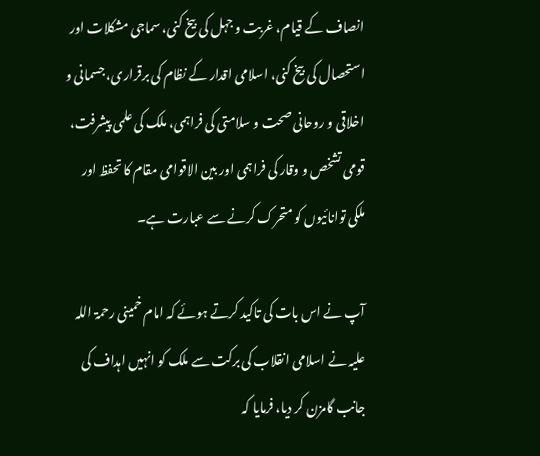انصاف کے قیام، غربت و جہل کی بیخ کنی، سماجی مشکلات اور استحصال کی بیخ کنی، اسلامی اقدار کے نظام کی برقراری، جسمانی و اخلاقی و روحانی صحت و سلامتی کی فراہمی، ملک کی علمی پیشرفت، قومی تشخص و وقار کی فراہمی اور بین الاقوامی مقام کا تحفظ اور ملکی توانائیوں کو متحرک کرنے سے عبارت ہے۔

آپ نے اس بات کی تاکید کرتے ہوئے کہ امام خمینی رحمۃ اللہ علیہ نے اسلامی انقلاب کی برکت سے ملک کو انہیں اہداف کی جانب گامزن کر دیا، فرمایا کہ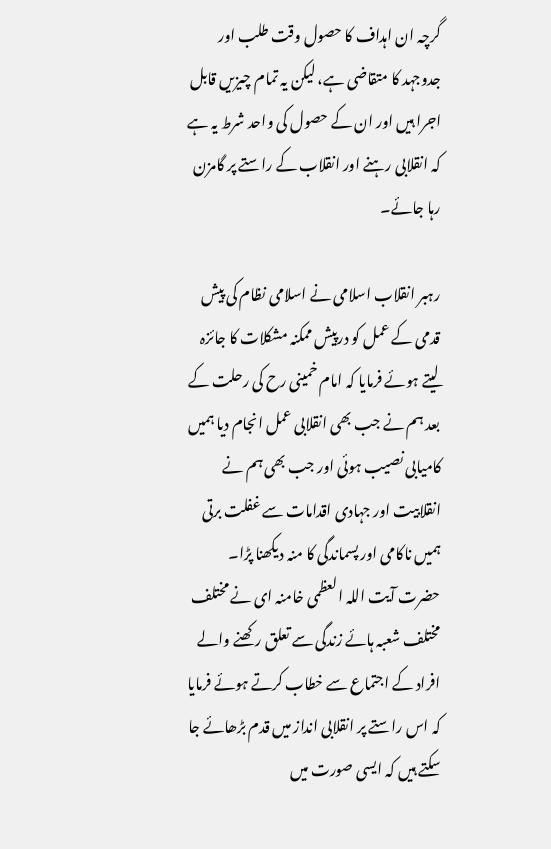گرچہ ان اہداف کا حصول وقت طلب اور جدوجہد کا متقاضی ہے، لیکن یہ تمام چیزیں قابل اجرا ہیں اور ان کے حصول کی واحد شرط یہ ہے کہ انقلابی رہنے اور انقلاب کے راستے پر گامزن رہا جائے۔

رہبر انقلاب اسلامی نے اسلامی نظام کی پیش قدمی کے عمل کو درپیش ممکنہ مشکلات کا جائزہ لیتے ہوئے فرمایا کہ امام خمینی رح کی رحلت کے بعد ہم نے جب بھی انقلابی عمل انجام دیا ہمیں کامیابی نصیب ہوئی اور جب بھی ہم نے انقلابیت اور جہادی اقدامات سے غفلت برتی ہمیں ناکامی اور پسماندگی کا منہ دیکھنا پڑا۔
حضرت آیت اللہ العظمی خامنہ ای نے مختلف مختلف شعبہ ہائے زندگی سے تعلق رکھنے والے افراد کے اجتماع سے خطاب کرتے ہوئے فرمایا کہ اس راستے پر انقلابی انداز میں قدم بڑھائے جا سکتے ہیں کہ ایسی صورت میں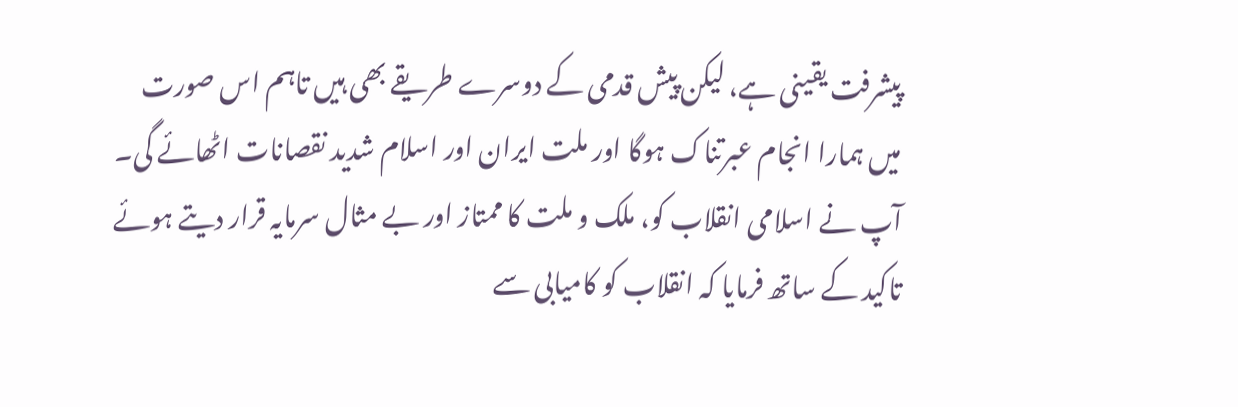پیشرفت یقینی ہے، لیکن پیش قدمی کے دوسرے طریقے بھی ہیں تاہم اس صورت میں ہمارا انجام عبرتناک ہوگا اور ملت ایران اور اسلام شدید نقصانات اٹھائے گی۔
آپ نے اسلامی انقلاب کو، ملک و ملت کا ممتاز اور بے مثال سرمایہ قرار دیتے ہوئے تاکید کے ساتھ فرمایا کہ انقلاب کو کامیابی سے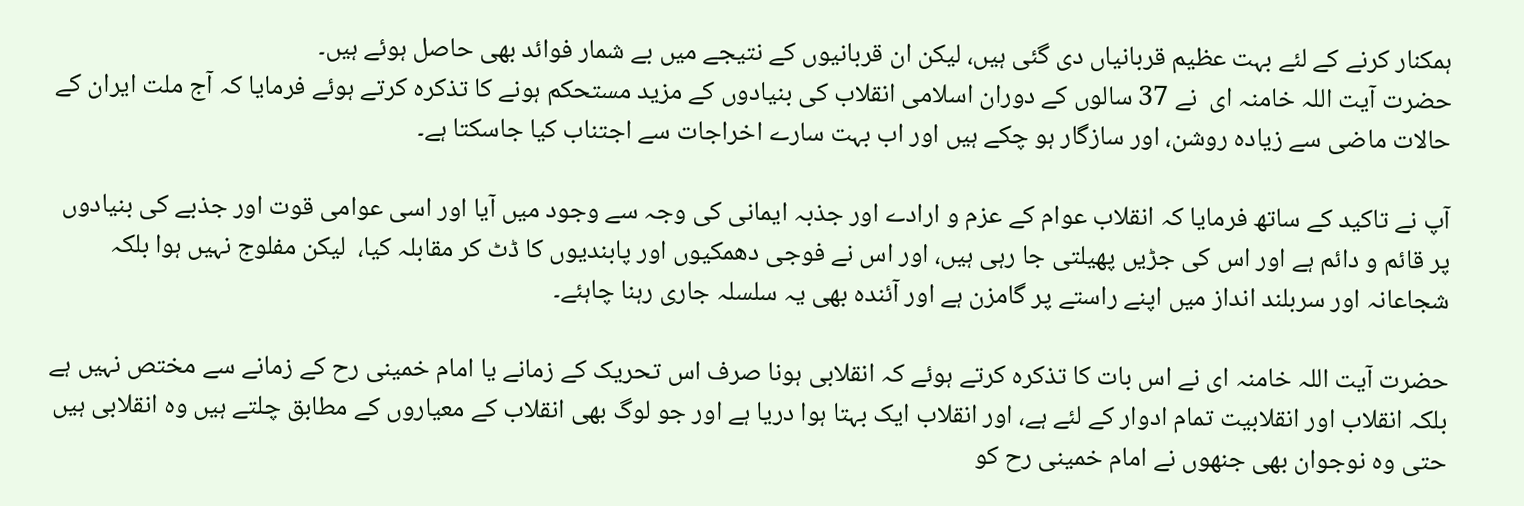ہمکنار کرنے کے لئے بہت عظیم قربانیاں دی گئی ہیں، لیکن ان قربانیوں کے نتیجے میں بے شمار فوائد بھی حاصل ہوئے ہیں۔
حضرت آیت اللہ خامنہ ای  نے 37 سالوں کے دوران اسلامی انقلاب کی بنیادوں کے مزید مستحکم ہونے کا تذکرہ کرتے ہوئے فرمایا کہ آج ملت ایران کے حالات ماضی سے زیادہ روشن، اور سازگار ہو چکے ہیں اور اب بہت سارے اخراجات سے اجتناب کیا جاسکتا ہے۔

آپ نے تاکید کے ساتھ فرمایا کہ انقلاب عوام کے عزم و ارادے اور جذبہ ایمانی کی وجہ سے وجود میں آیا اور اسی عوامی قوت اور جذبے کی بنیادوں پر قائم و دائم ہے اور اس کی جڑیں پھیلتی جا رہی ہیں، اور اس نے فوجی دھمکیوں اور پابندیوں کا ڈٹ کر مقابلہ کیا،  لیکن مفلوج نہیں ہوا بلکہ شجاعانہ اور سربلند انداز میں اپنے راستے پر گامزن ہے اور آئندہ بھی یہ سلسلہ جاری رہنا چاہئے۔

حضرت آیت اللہ خامنہ ای نے اس بات کا تذکرہ کرتے ہوئے کہ انقلابی ہونا صرف اس تحریک کے زمانے یا امام خمینی رح کے زمانے سے مختص نہیں ہے بلکہ انقلاب اور انقلابیت تمام ادوار کے لئے ہے، اور انقلاب ایک بہتا ہوا دریا ہے اور جو لوگ بھی انقلاب کے معیاروں کے مطابق چلتے ہیں وہ انقلابی ہیں حتی وہ نوجوان بھی جنھوں نے امام خمینی رح کو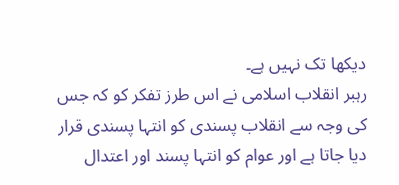دیکھا تک نہیں ہے۔
رہبر انقلاب اسلامی نے اس طرز تفکر کو کہ جس کی وجہ سے انقلاب پسندی کو انتہا پسندی قرار دیا جاتا ہے اور عوام کو انتہا پسند اور اعتدال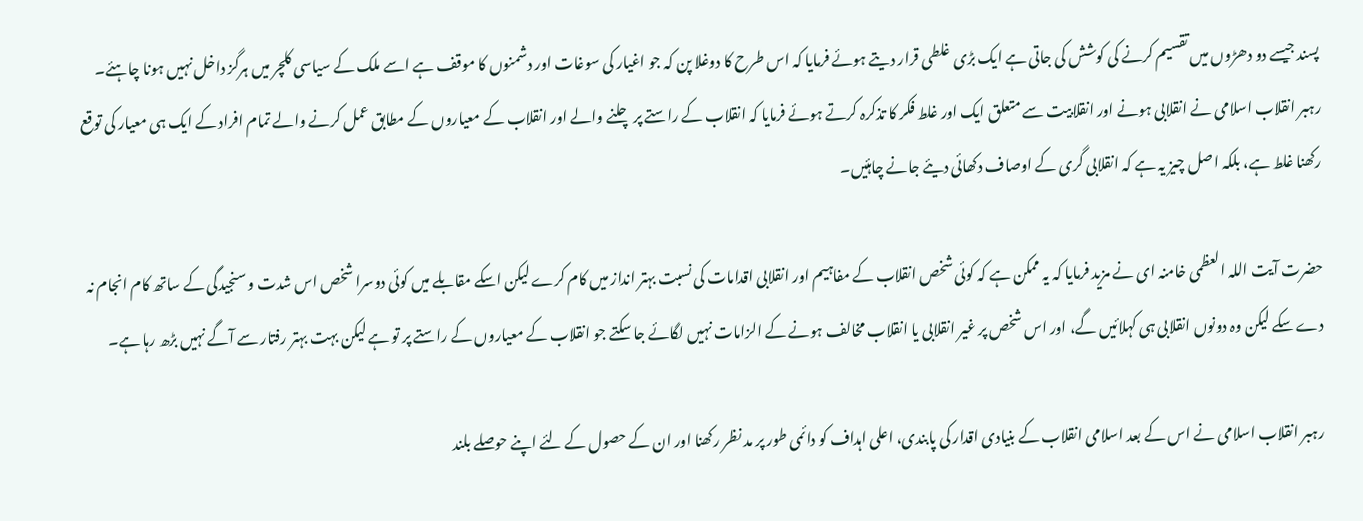پسند جیسے دو دھڑوں میں تقسیم کرنے کی کوشش کی جاتی ہے ایک بڑی غلطی قرار دیتے ہوئے فرمایا کہ اس طرح کا دوغلا پن کہ جو اغیار کی سوغات اور دشمنوں کا موقف ہے اسے ملک کے سیاسی کلچر میں ہرگز داخل نہیں ہونا چاہئے۔
رہبر انقلاب اسلامی نے انقلابی ہونے اور انقلابیت سے متعلق ایک اور غلط فکر کا تذکرہ کرتے ہوئے فرمایا کہ انقلاب کے راستے پر چلنے والے اور انقلاب کے معیاروں کے مطابق عمل کرنے والے تمام افراد کے ایک ہی معیار کی توقع رکھنا غلط ہے، بلکہ اصل چیز یہ ہے کہ انقلابی گری کے اوصاف دکھائی دیئے جانے چاہئیں۔

حضرت آیت اللہ العظمی خامنہ ای نے مزید فرمایا کہ یہ ممکن ہے کہ کوئی شخص انقلاب کے مفاہیم اور انقلابی اقدامات کی نسبت بہتر انداز میں کام کرے لیکن اسکے مقابلے میں کوئی دوسرا شخص اس شدت و سنجیدگی کے ساتھ کام انجام نہ دے سکے لیکن وہ دونوں انقلابی ہی کہلائیں گے، اور اس شخص پر غیر انقلابی یا انقلاب مخالف ہونے کے الزامات نہیں لگائے جا سکتے جو انقلاب کے معیاروں کے راستے پر تو ہے لیکن بہت بہتر رفتار سے آگے نہیں بڑھ رہا ہے۔

رہبر انقلاب اسلامی نے اس کے بعد اسلامی انقلاب کے بنیادی اقدار کی پابندی، اعلی اہداف کو دائمی طور پر مد نظر رکھنا اور ان کے حصول کے لئے اپنے حوصلے بلند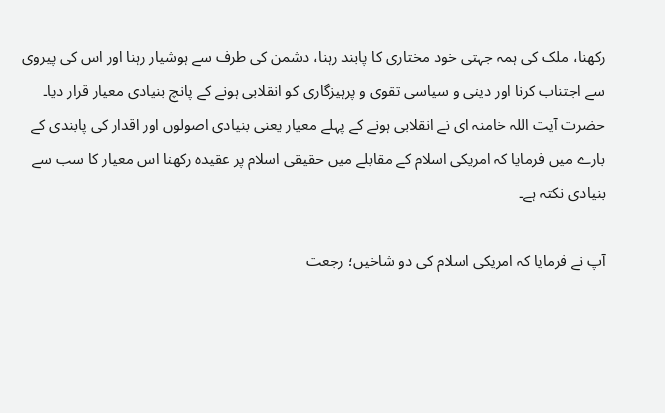رکھنا، ملک کی ہمہ جہتی خود مختاری کا پابند رہنا، دشمن کی طرف سے ہوشیار رہنا اور اس کی پیروی سے اجتناب کرنا اور دینی و سیاسی تقوی و پرہیزگاری کو انقلابی ہونے کے پانچ بنیادی معیار قرار دیا۔
حضرت آیت اللہ خامنہ ای نے انقلابی ہونے کے پہلے معیار یعنی بنیادی اصولوں اور اقدار کی پابندی کے بارے میں فرمایا کہ امریکی اسلام کے مقابلے میں حقیقی اسلام پر عقیدہ رکھنا اس معیار کا سب سے بنیادی نکتہ ہے۔

آپ نے فرمایا کہ امریکی اسلام کی دو شاخیں؛ رجعت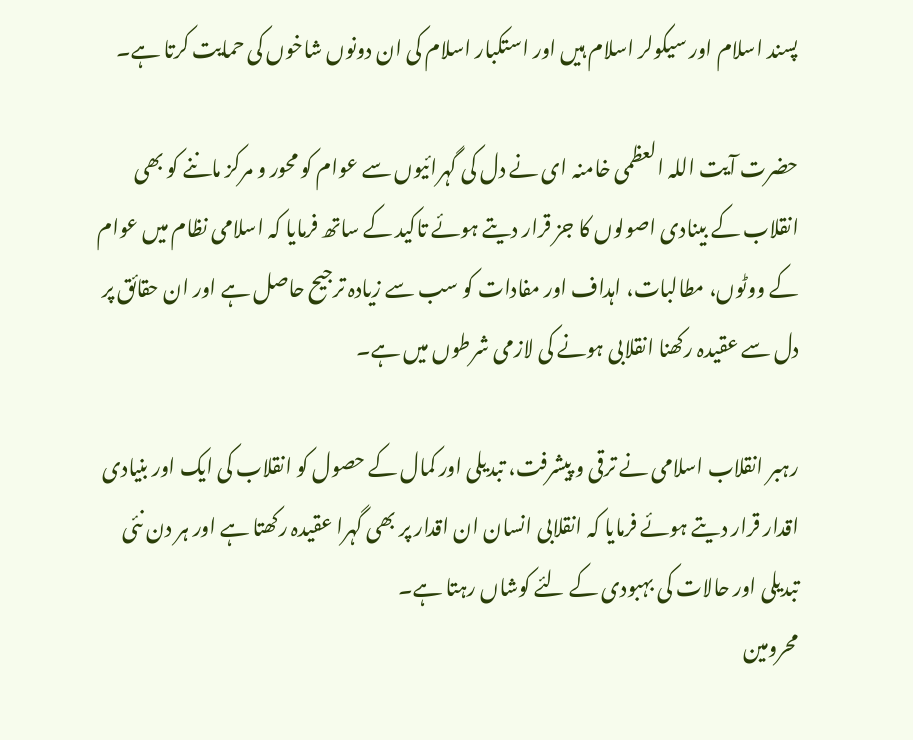پسند اسلام اور سیکولر اسلام ہیں اور استکبار اسلام کی ان دونوں شاخوں کی حمایت کرتا ہے۔

حضرت آیت اللہ العظمی خامنہ ای نے دل کی گہرائیوں سے عوام کو محور و مرکز ماننے کو بھی انقلاب کے بینادی اصولوں کا جز قرار دیتے ہوئے تاکید کے ساتھ فرمایا کہ اسلامی نظام میں عوام کے ووٹوں، مطالبات، اہداف اور مفادات کو سب سے زیادہ ترجیح حاصل ہے اور ان حقائق پر دل سے عقیدہ رکھنا انقلابی ہونے کی لازمی شرطوں میں ہے۔

رہبر انقلاب اسلامی نے ترقی و پیشرفت، تبدیلی اور کمال کے حصول کو انقلاب کی ایک اور بنیادی اقدار قرار دیتے ہوئے فرمایا کہ انقلابی انسان ان اقدار پر بھی گہرا عقیدہ رکھتا ہے اور ہر دن نئی تبدیلی اور حالات کی بہبودی کے لئے کوشاں رہتا ہے۔
محرومین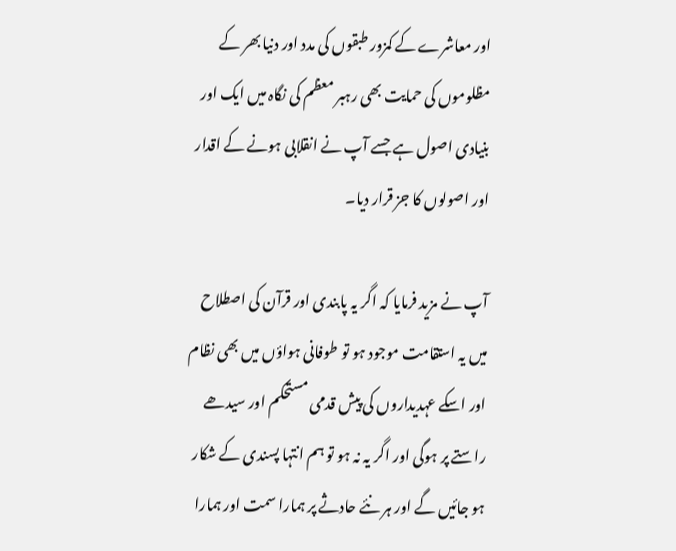اور معاشرے کے کمزور طبقوں کی مدد اور دنیا بھر کے مظلوموں کی حمایت بھی رہبر معظم کی نگاہ میں ایک اور بنیادی اصول ہے جسے آپ نے انقلابی ہونے کے اقدار اور اصولوں کا جز قرار دیا۔

آپ نے مزید فرمایا کہ اگر یہ پابندی اور قرآن کی اصطلاح میں یہ استقامت موجود ہو تو طوفانی ہواؤں میں بھی نظام اور اسکے عہدیداروں کی پیش قدمی مستحکم اور سیدھے راستے پر ہوگی اور اگر یہ نہ ہو تو ہم انتہا پسندی کے شکار ہو جائیں گے اور ہر نئے حادثے پر ہمارا سمت اور ہمارا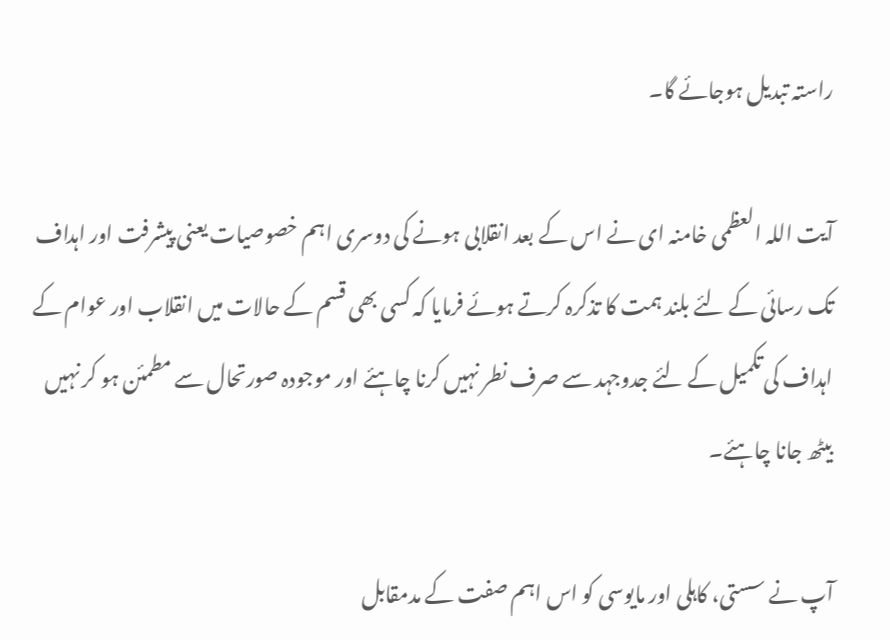راستہ تبدیل ہوجائے گا۔

آیت اللہ العظمی خامنہ ای نے اس کے بعد انقلابی ہونے کی دوسری اہم خصوصیات یعنی پیشرفت اور اہداف تک رسائی کے لئے بلند ہمت کا تذکرہ کرتے ہوئے فرمایا کہ کسی بھی قسم کے حالات میں انقلاب اور عوام کے اہداف کی تکمیل کے لئے جدوجہد سے صرف نطر نہیں کرنا چاہئے اور موجودہ صورتحال سے مطمئن ہو کر نہیں بیٹھ جانا چاہئے۔

آپ نے سستی، کاہلی اور مایوسی کو اس اہم صفت کے مدمقابل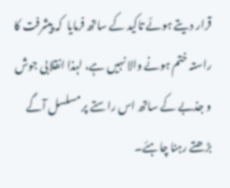قرار دیتے ہوئے تاکید کے ساتھ فرمایا  کہ پیشرفت کا راستہ ختم ہونے والا نہیں ہے، لہذا انقلابی جوش و جذبے کے ساتھ اس راستے پر مسلسل آگے بڑھتے رہنا چاہئے۔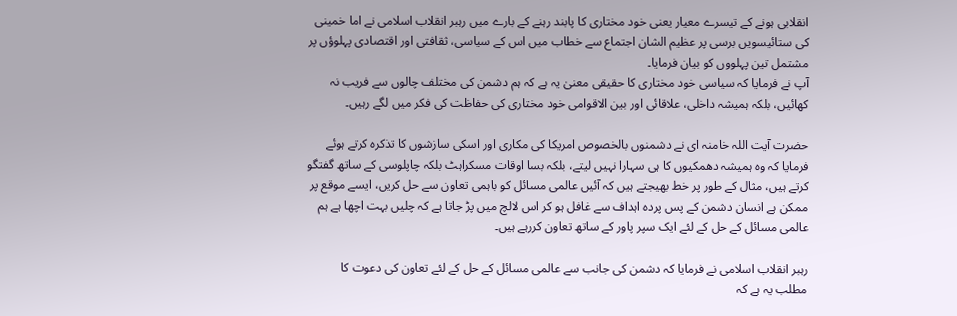انقلابی ہونے کے تیسرے معیار یعنی خود مختاری کا پابند رہنے کے بارے میں رہبر انقلاب اسلامی نے اما خمینی کی ستائیسویں برسی پر عظیم الشان اجتماع سے خطاب میں اس کے سیاسی، ثقافتی اور اقتصادی پہلوؤں پر مشتمل تین پہلووں کو بیان فرمایا۔
آپ نے فرمایا کہ سیاسی خود مختاری کا حقیقی معنیٰ یہ ہے کہ ہم دشمن کی مختلف چالوں سے فریب نہ کھائیں، بلکہ ہمیشہ داخلی، علاقائی اور بین الاقوامی خود مختاری کی حفاظت کی فکر میں لگے رہیں۔

حضرت آیت اللہ خامنہ ای نے دشمنوں بالخصوص امریکا کی مکاری اور اسکی سازشوں کا تذکرہ کرتے ہوئے فرمایا کہ وہ ہمیشہ دھمکیوں کا ہی سہارا نہیں لیتے، بلکہ بسا اوقات مسکراہٹ بلکہ چاپلوسی کے ساتھ گفتگو کرتے ہیں، مثال کے طور پر خط بھیجتے ہیں کہ آئیں عالمی مسائل کو باہمی تعاون سے حل کریں، ایسے موقع پر ممکن ہے انسان دشمن کے پس پردہ اہداف سے غافل ہو کر اس لالچ میں پڑ جاتا ہے کہ چلیں بہت اچھا ہے ہم عالمی مسائل کے حل کے لئے ایک سپر پاور کے ساتھ تعاون کررہے ہیں۔

رہبر انقلاب اسلامی نے فرمایا کہ دشمن کی جانب سے عالمی مسائل کے حل کے لئے تعاون کی دعوت کا مطلب یہ ہے کہ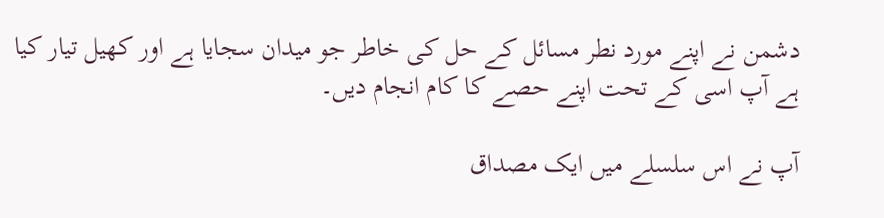دشمن نے اپنے مورد نطر مسائل کے حل کی خاطر جو میدان سجایا ہے اور کھیل تیار کیا ہے آپ اسی کے تحت اپنے حصے کا کام انجام دیں۔

آپ نے اس سلسلے میں ایک مصداق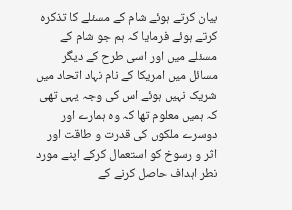بیان کرتے ہوئے شام کے مسئلے کا تذکرہ کرتے ہوئے فرمایا کہ ہم جو شام کے مسئلے میں اور اسی طرح کے دیگر مسائل میں امریکا کے نام نہاد اتحاد میں شریک نہیں ہوئے اس کی وجہ یہی تھی کہ ہمیں معلوم تھا کہ وہ ہمارے اور دوسرے ملکوں کی قدرت و طاقت اور اثر و رسوخ کو استعمال کرکے اپنے مورد نطر اہداف حاصل کرنے کے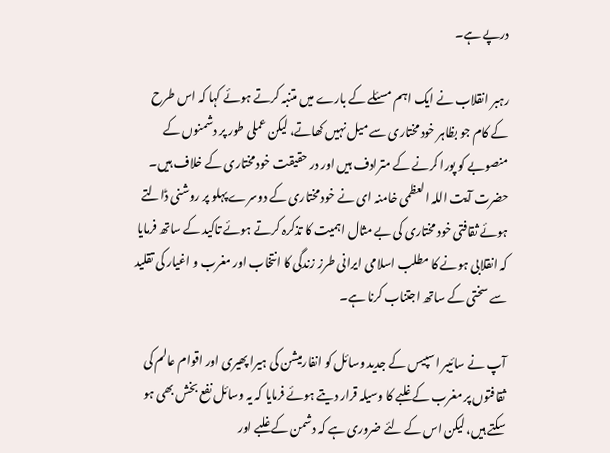درپے ہے۔

رہبر انقلاب نے ایک اہم مسئلے کے بارے میں متنبہ کرتے ہوئے کہا کہ اس طرح کے کام جو بظاہر خود مختاری سے میل نہیں کھاتے، لیکن عملی طور پر دشمنوں کے منصوبے کو پورا کرنے کے مترادف ہیں اور در حقیقت خود مختاری کے خلاف ہیں۔
حضرت آیت اللہ العظمی خامنہ ای نے خود مختاری کے دوسرے پہلو پر روشنی ڈالتے ہوئے ثقافتی خود مختاری کی بے مثال اہمیت کا تذکرہ کرتے ہوئے تاکید کے ساتھ فرمایا کہ انقلابی ہونے کا مطلب اسلامی ایرانی طرز زندگی کا انتخاب اور مغرب و اغیار کی تقلید سے سختی کے ساتھ اجتناب کرنا ہے۔

آپ نے سائیبر اسپیس کے جدید وسائل کو انفارمیشن کی ہیرا پھیری اور اقوام عالم کی ثقافتوں پر مغرب کے غلبے کا وسیلہ قرار دیتے ہوئے فرمایا کہ یہ وسائل نفع بخش بھی ہو سکتے ہیں، لیکن اس کے لئے ضروری ہے کہ دشمن کے غلبے اور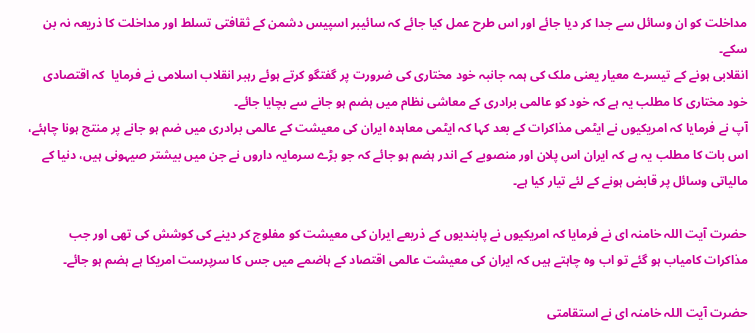مداخلت کو ان وسائل سے جدا کر دیا جائے اور اس طرح عمل کیا جائے کہ سائیبر اسپیس دشمن کے ثقافتی تسلط اور مداخلت کا ذریعہ نہ بن سکے۔
انقلابی ہونے کے تیسرے معیار یعنی ملک کی ہمہ جانبہ خود مختاری کی ضرورت پر گفتگو کرتے ہوئے رہبر انقلاب اسلامی نے فرمایا  کہ اقتصادی خود مختاری کا مطلب یہ ہے کہ خود کو عالمی برادری کے معاشی نظام میں ہضم ہو جانے سے بچایا جائے۔
آپ نے فرمایا کہ امریکیوں نے ایٹمی مذاکرات کے بعد کہا کہ ایٹمی معاہدہ ایران کی معیشت کے عالمی برادری میں ضم ہو جانے پر منتج ہونا چاہئے، اس بات کا مطلب یہ ہے کہ ایران اس پلان اور منصوبے کے اندر ہضم ہو جائے کہ جو بڑے سرمایہ داروں نے جن میں بیشتر صیہونی ہیں، دنیا کے مالیاتی وسائل پر قابض ہونے کے لئے تیار کیا ہے۔

حضرت آیت اللہ خامنہ ای نے فرمایا کہ امریکیوں نے پابندیوں کے ذریعے ایران کی معیشت کو مفلوج کر دینے کی کوشش کی تھی اور جب مذاکرات کامیاب ہو گئے تو اب وہ چاہتے ہیں کہ ایران کی معیشت عالمی اقتصاد کے ہاضمے میں جس کا سرپرست امریکا ہے ہضم ہو جائے۔

حضرت آیت اللہ خامنہ ای نے استقامتی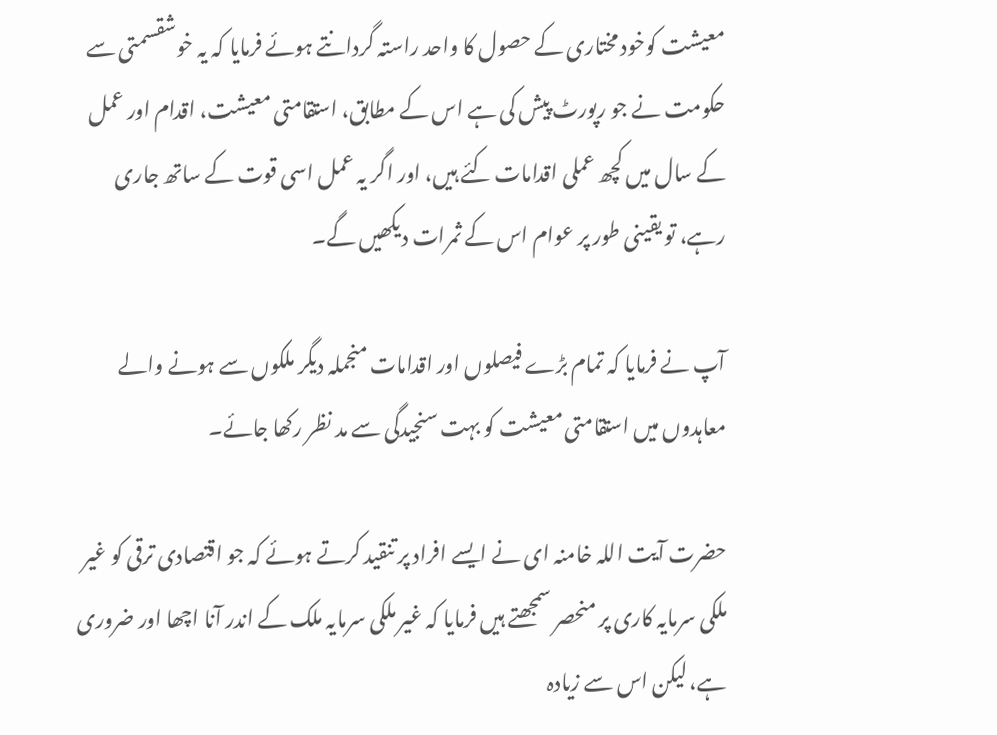معیشت کوخود مختاری کے حصول کا واحد راستہ گردانتے ہوئے فرمایا کہ یہ خوشقسمتی سے حکومت نے جو رپورٹ پیش کی ہے اس کے مطابق، استقامتی معیشت، اقدام اور عمل کے سال میں کچھ عملی اقدامات کئے ہیں، اور اگر یہ عمل اسی قوت کے ساتھ جاری رہے، تو یقینی طور پر عوام اس کے ثمرات دیکھیں گے۔

آپ نے فرمایا کہ تمام بڑے فیصلوں اور اقدامات منجملہ دیگر ملکوں سے ہونے والے معاہدوں میں استقامتی معیشت کو بہت سنجیدگی سے مد نظر رکھا جائے۔

حضرت آیت اللہ خامنہ ای نے ایسے افراد پر تنقید کرتے ہوئے کہ جو اقتصادی ترقی کو غیر ملکی سرمایہ کاری پر منحصر سمجھتے ہیں فرمایا کہ غیر ملکی سرمایہ ملک کے اندر آنا اچھا اور ضروری ہے، لیکن اس سے زیادہ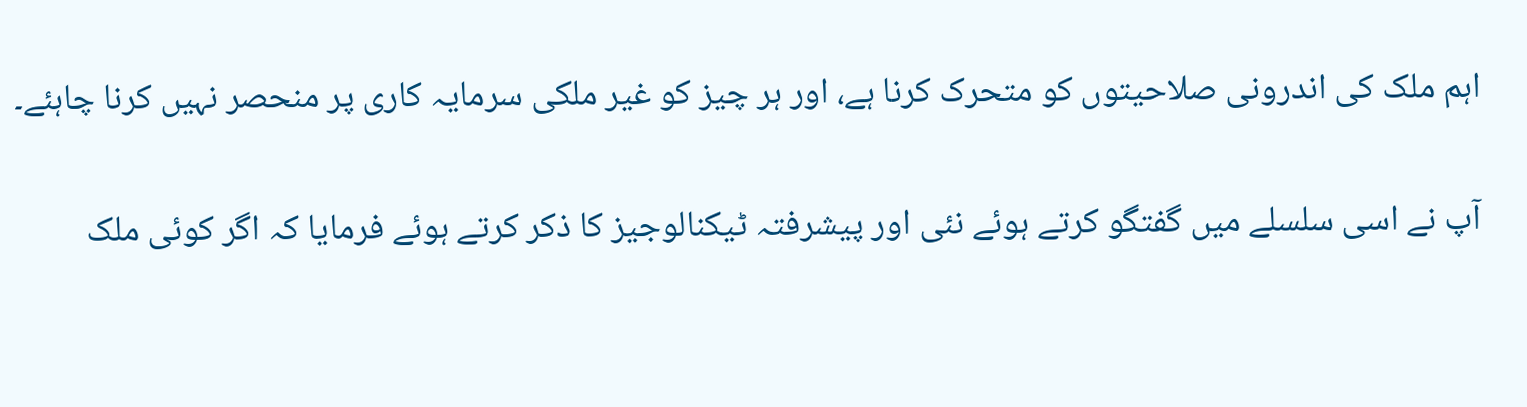اہم ملک کی اندرونی صلاحیتوں کو متحرک کرنا ہے، اور ہر چیز کو غیر ملکی سرمایہ کاری پر منحصر نہیں کرنا چاہئے۔

آپ نے اسی سلسلے میں گفتگو کرتے ہوئے نئی اور پیشرفتہ ٹیکنالوجیز کا ذکر کرتے ہوئے فرمایا کہ اگر کوئی ملک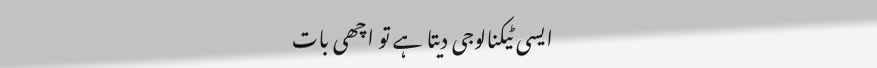ایسی ٹیکنالوجی دیتا ہے تو اچھی بات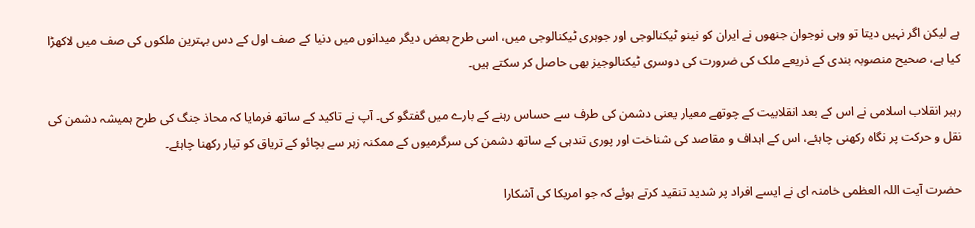ہے لیکن اگر نہیں دیتا تو وہی نوجوان جنھوں نے ایران کو نینو ٹیکنالوجی اور جوہری ٹیکنالوجی میں، اسی طرح بعض دیگر میدانوں میں دنیا کے صف اول کے دس بہترین ملکوں کی صف میں لاکھڑا کیا ہے، صحیح منصوبہ بندی کے ذریعے ملک کی ضرورت کی دوسری ٹیکنالوجیز بھی حاصل کر سکتے ہیں۔

رہبر انقلاب اسلامی نے اس کے بعد انقلابیت کے چوتھے معیار یعنی دشمن کی طرف سے حساس رہنے کے بارے میں گفتگو کی۔ آپ نے تاکید کے ساتھ فرمایا کہ محاذ جنگ کی طرح ہمیشہ دشمن کی نقل و حرکت پر نگاہ رکھنی چاہئے، اس کے اہداف و مقاصد کی شناخت اور پوری تندہی کے ساتھ دشمن کی سرگرمیوں کے ممکنہ زہر سے بچائو کے تریاق کو تیار رکھنا چاہئے۔

حضرت آیت اللہ العظمی خامنہ ای نے ایسے افراد پر شدید تنقید کرتے ہوئے کہ جو امریکا کی آشکارا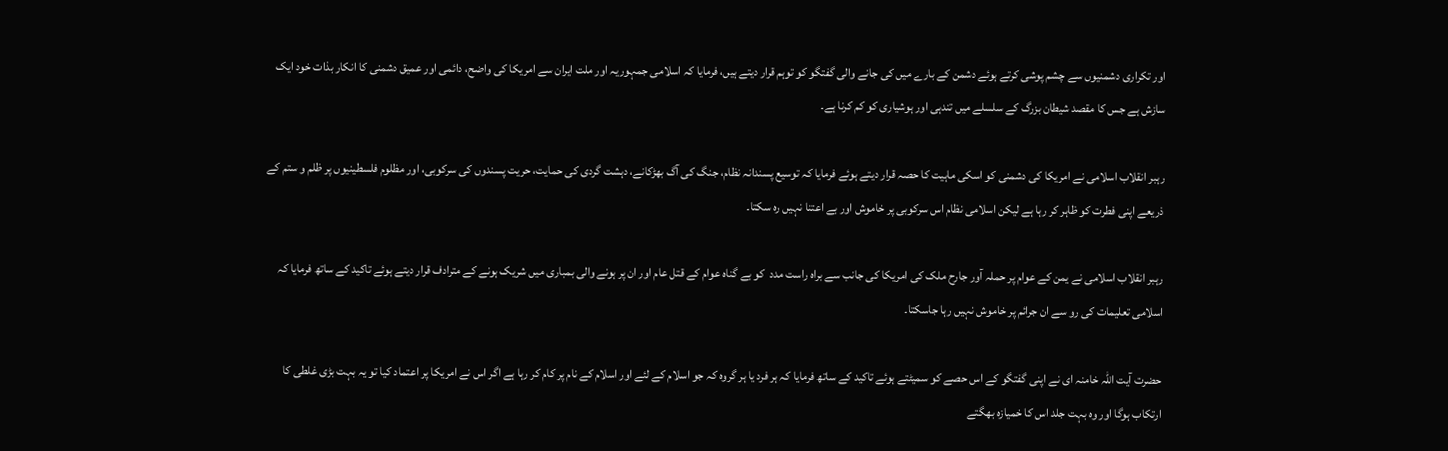اور تکراری دشمنیوں سے چشم پوشی کرتے ہوئے دشمن کے بارے میں کی جانے والی گفتگو کو توہم قرار دیتے ہیں، فرمایا کہ اسلامی جمہوریہ اور ملت ایران سے امریکا کی واضح، دائمی اور عمیق دشمنی کا انکار بذات خود ایک سازش ہے جس کا مقصد شیطان بزرگ کے سلسلے میں تندہی اور ہوشیاری کو کم کرنا ہے۔

رہبر انقلاب اسلامی نے امریکا کی دشمنی کو اسکی ماہیت کا حصہ قرار دیتے ہوئے فرمایا کہ توسیع پسندانہ نظام، جنگ کی آگ بھڑکانے، دہشت گردی کی حمایت، حریت پسندوں کی سرکوبی، اور مظلوم فلسطینیوں پر ظلم و ستم کے ذریعے اپنی فطرت کو ظاہر کر رہا ہے لیکن اسلامی نظام اس سرکوبی پر خاموش اور بے اعتنا نہیں رہ سکتا۔

رہبر انقلاب اسلامی نے یمن کے عوام پر حملہ آور جارح ملک کی امریکا کی جانب سے براہ راست مدد  کو بے گناہ عوام کے قتل عام اور ان پر ہونے والی بمباری میں شریک ہونے کے مترادف قرار دیتے ہوئے تاکید کے ساتھ فرمایا کہ اسلامی تعلیمات کی رو سے ان جرائم پر خاموش نہیں رہا جاسکتا۔

حضرت آیت اللہ خامنہ ای نے اپنی گفتگو کے اس حصے کو سمیٹتے ہوئے تاکید کے ساتھ فرمایا کہ ہر فرد یا ہر گروہ کہ جو اسلام کے لئے اور اسلام کے نام پر کام کر رہا ہے اگر اس نے امریکا پر اعتماد کیا تو یہ بہت بڑی غلطی کا ارتکاب ہوگا اور وہ بہت جلد اس کا خمیازہ بھگتے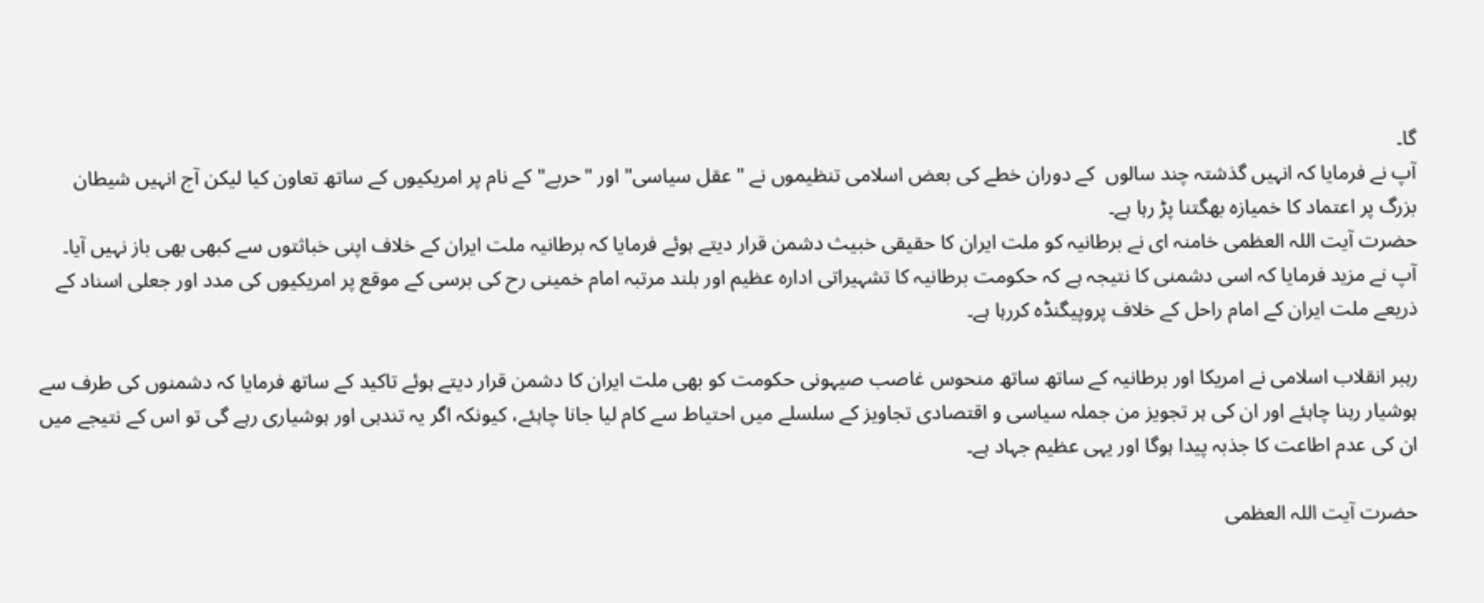گا۔
آپ نے فرمایا کہ انہیں گذشتہ چند سالوں  کے دوران خطے کی بعض اسلامی تنظیموں نے "عقل سیاسی" اور "حربے" کے نام پر امریکیوں کے ساتھ تعاون کیا لیکن آج انہیں شیطان بزرگ پر اعتماد کا خمیازہ بھگتنا پڑ رہا ہے۔
حضرت آیت اللہ العظمی خامنہ ای نے برطانیہ کو ملت ایران کا حقیقی خبیث دشمن قرار دیتے ہوئے فرمایا کہ برطانیہ ملت ایران کے خلاف اپنی خباثتوں سے کبھی بھی باز نہیں آيا۔
آپ نے مزید فرمایا کہ اسی دشمنی کا نتیجہ ہے کہ حکومت برطانیہ کا تشہیراتی ادارہ عظیم اور بلند مرتبہ امام خمینی رح کی برسی کے موقع پر امریکیوں کی مدد اور جعلی اسناد کے ذریعے ملت ایران کے امام راحل کے خلاف پروپیگنڈہ کررہا ہے۔

رہبر انقلاب اسلامی نے امریکا اور برطانیہ کے ساتھ ساتھ منحوس غاصب صیہونی حکومت کو بھی ملت ایران کا دشمن قرار دیتے ہوئے تاکید کے ساتھ فرمایا کہ دشمنوں کی طرف سے ہوشیار رہنا چاہئے اور ان کی ہر تجویز من جملہ سیاسی و اقتصادی تجاویز کے سلسلے میں احتیاط سے کام لیا جانا چاہئے، کیونکہ اگر یہ تندہی اور ہوشیاری رہے گی تو اس کے نتیجے میں ان کی عدم اطاعت کا جذبہ پیدا ہوگا اور یہی عظیم جہاد ہے۔

حضرت آیت اللہ العظمی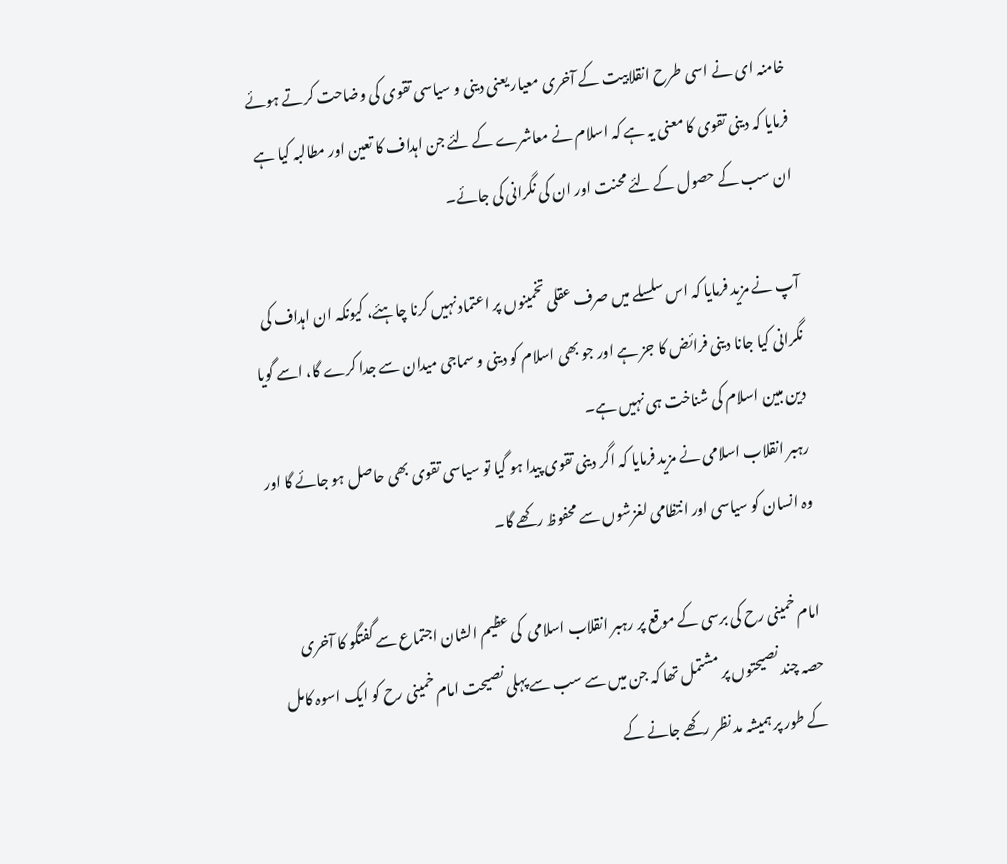خامنہ ای نے اسی طرح انقلابیت کے آخری معیار یعنی دینی و سیاسی تقوی کی وضاحت کرتے ہوئے فرمایا کہ دینی تقوی کا معنی یہ ہے کہ اسلام نے معاشرے کے لئے جن اہداف کا تعین اور مطالبہ کیا ہے ان سب کے حصول کے لئے محنت اور ان کی نگرانی کی جائے۔

آپ نے مزید فرمایا کہ اس سلسلے میں صرف عقلی تخمینوں پر اعتماد نہیں کرنا چاہئے، کیونکہ ان اہداف کی نگرانی کیا جانا دینی فرائض کا جز ہے اور جو بھی اسلام کو دینی و سماجی میدان سے جدا کرے گا، اسے گویا دین مبین اسلام کی شناخت ہی نہیں ہے۔
رہبر انقلاب اسلامی نے مزید فرمایا کہ اگر دینی تقوی پیدا ہو گيا تو سیاسی تقوی بھی حاصل ہو جائے گا اور وہ انسان کو سیاسی اور انتظامی لغزشوں سے محفوظ رکھے گا۔

امام خمینی رح کی برسی کے موقع پر رہبر انقلاب اسلامی  کی عظیم الشان اجتماع سے گفتگو کا آخری حصہ چند نصیحتوں پر مشتمل تھا کہ جن میں سے سب سے پہلی نصیحت امام خمینی رح کو ایک اسوہ کامل کے طور پر ہمیشہ مد نظر رکھے جانے کے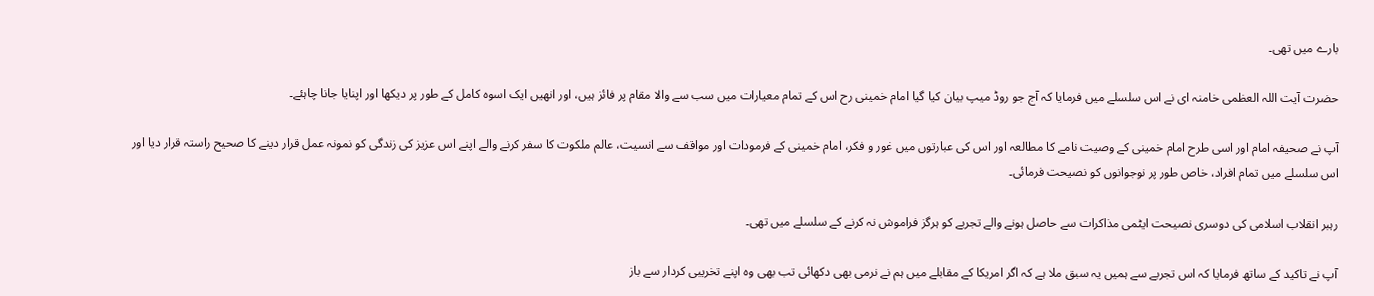بارے میں تھی۔

حضرت آیت اللہ العظمی خامنہ ای نے اس سلسلے میں فرمایا کہ آج جو روڈ میپ بیان کیا گيا امام خمینی رح اس کے تمام معیارات میں سب سے والا مقام پر فائز ہیں، اور انھیں ایک اسوہ کامل کے طور پر دیکھا اور اپنایا جانا چاہئے۔

آپ نے صحیفہ امام اور اسی طرح امام خمینی کے وصیت نامے کا مطالعہ اور اس کی عبارتوں میں غور و فکر، امام خمینی کے فرمودات اور مواقف سے انسیت، عالم ملکوت کا سفر کرنے والے اپنے اس عزیز کی زندگی کو نمونہ عمل قرار دینے کا صحیح راستہ قرار دیا اور اس سلسلے میں تمام افراد، خاص طور پر نوجوانوں کو نصیحت فرمائی۔

رہبر انقلاب اسلامی کی دوسری نصیحت ایٹمی مذاکرات سے حاصل ہونے والے تجربے کو ہرگز فراموش نہ کرنے کے سلسلے میں تھی۔

آپ نے تاکید کے ساتھ فرمایا کہ اس تجربے سے ہمیں یہ سبق ملا ہے کہ اگر امریکا کے مقابلے میں ہم نے نرمی بھی دکھائی تب بھی وہ اپنے تخریبی کردار سے باز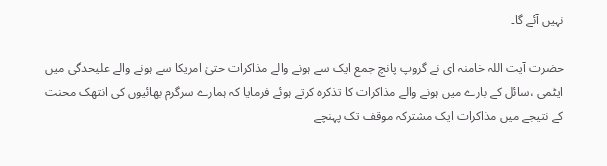نہیں آئے گا۔

حضرت آیت اللہ خامنہ ای نے گروپ پانچ جمع ایک سے ہونے والے مذاکرات حتیٰ امریکا سے ہونے والے علیحدگی میں ایٹمی ،سائل کے بارے میں ہونے والے مذاکرات کا تذکرہ کرتے ہوئے فرمایا کہ ہمارے سرگرم بھائیوں کی انتھک محنت کے نتیجے میں مذاکرات ایک مشترکہ موقف تک پہنچے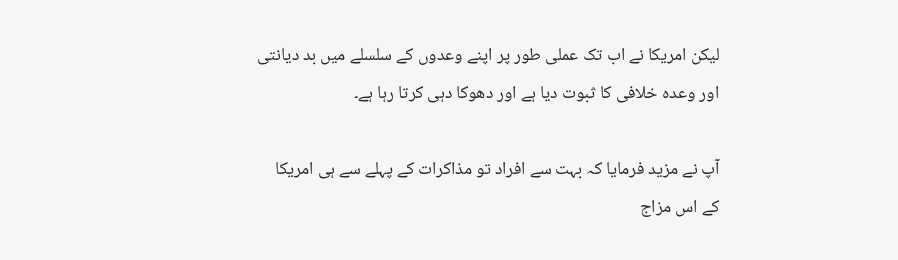لیکن امریکا نے اب تک عملی طور پر اپنے وعدوں کے سلسلے میں بد دیانتی اور وعدہ خلافی کا ثبوت دیا ہے اور دھوکا دہی کرتا رہا ہے۔

آپ نے مزید فرمایا کہ بہت سے افراد تو مذاکرات کے پہلے سے ہی امریکا کے اس مزاج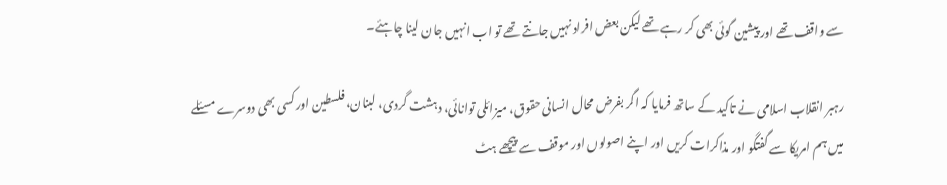سے واقف تھے اور پیشین گوئی بھی کر رہے تھے لیکن بعض افراد نہیں جانتے تھے تو اب انہیں جان لینا چاہئے۔

رہبر انقلاب اسلامی نے تاکید کے ساتھ فرمایا کہ اگر بفرض محال انسانی حقوق، میزائلی توانائی، دہشت گردی، لبنان، فلسطین اور کسی بھی دوسرے مسئلے میں ہم امریکا سے گفتگو اور مذاکرات کریں اور اپنے اصولوں اور موقف سے پیچھے ہٹ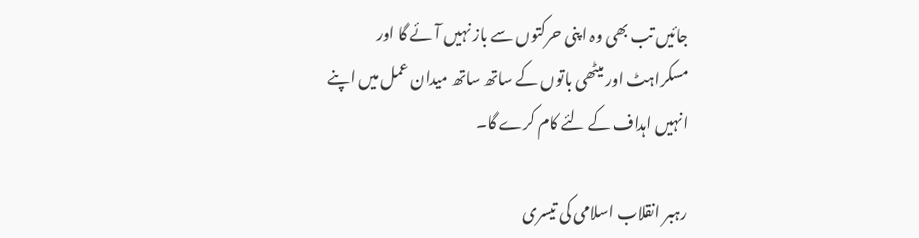جائیں تب بھی وہ اپنی حرکتوں سے باز نہیں آئے گا اور مسکراہٹ اور میٹھی باتوں کے ساتھ ساتھ میدان عمل میں اپنے انہیں اہداف کے لئے کام کرے گا۔

رہبر انقلاب اسلامی کی تیسری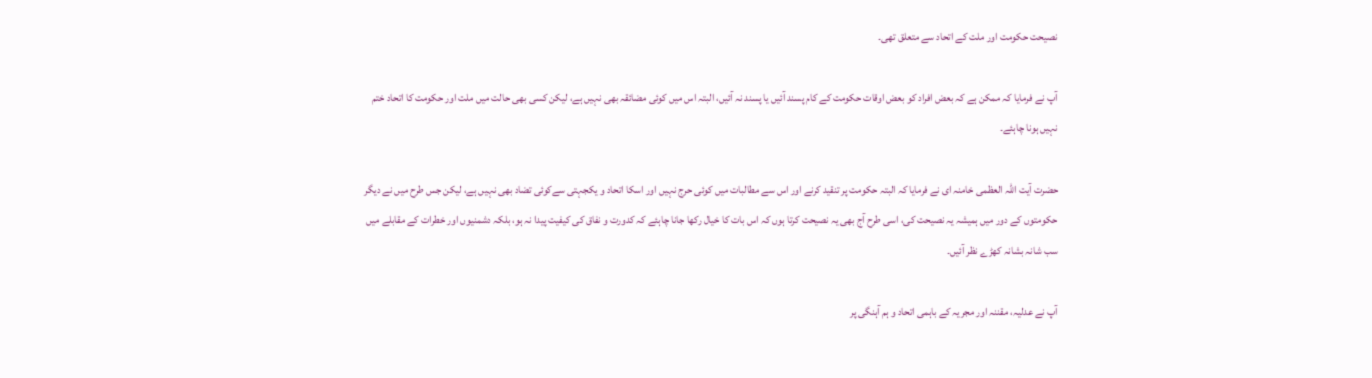نصیحت حکومت اور ملت کے اتحاد سے متعلق تھی۔

آپ نے فرمایا کہ ممکن ہے کہ بعض افراد کو بعض اوقات حکومت کے کام پسند آئیں یا پسند نہ آئیں، البتہ اس میں کوئی مضائقہ بھی نہیں ہے، لیکن کسی بھی حالت میں ملت اور حکومت کا اتحاد ختم نہیں ہونا چاہئے۔

حضرت آیت اللہ العظمی خامنہ ای نے فرمایا کہ البتہ حکومت پر تنقید کرنے اور اس سے مطالبات میں کوئی حرج نہیں اور اسکا اتحاد و یکجہتی سےکوئی تضاد بھی نہیں ہے، لیکن جس طرح میں نے دیگر حکومتوں کے دور میں ہمیشہ یہ نصیحت کی، اسی طرح آج بھی یہ نصیحت کرتا ہوں کہ اس بات کا خیال رکھا جانا چاہئے کہ کدورت و نفاق کی کیفیت پیدا نہ ہو، بلکہ دشمنیوں اور خطرات کے مقابلے میں سب شانہ بشانہ کھڑے نظر آئيں۔

آپ نے عدلیہ، مقننہ اور مجریہ کے باہمی اتحاد و ہم آہنگی پر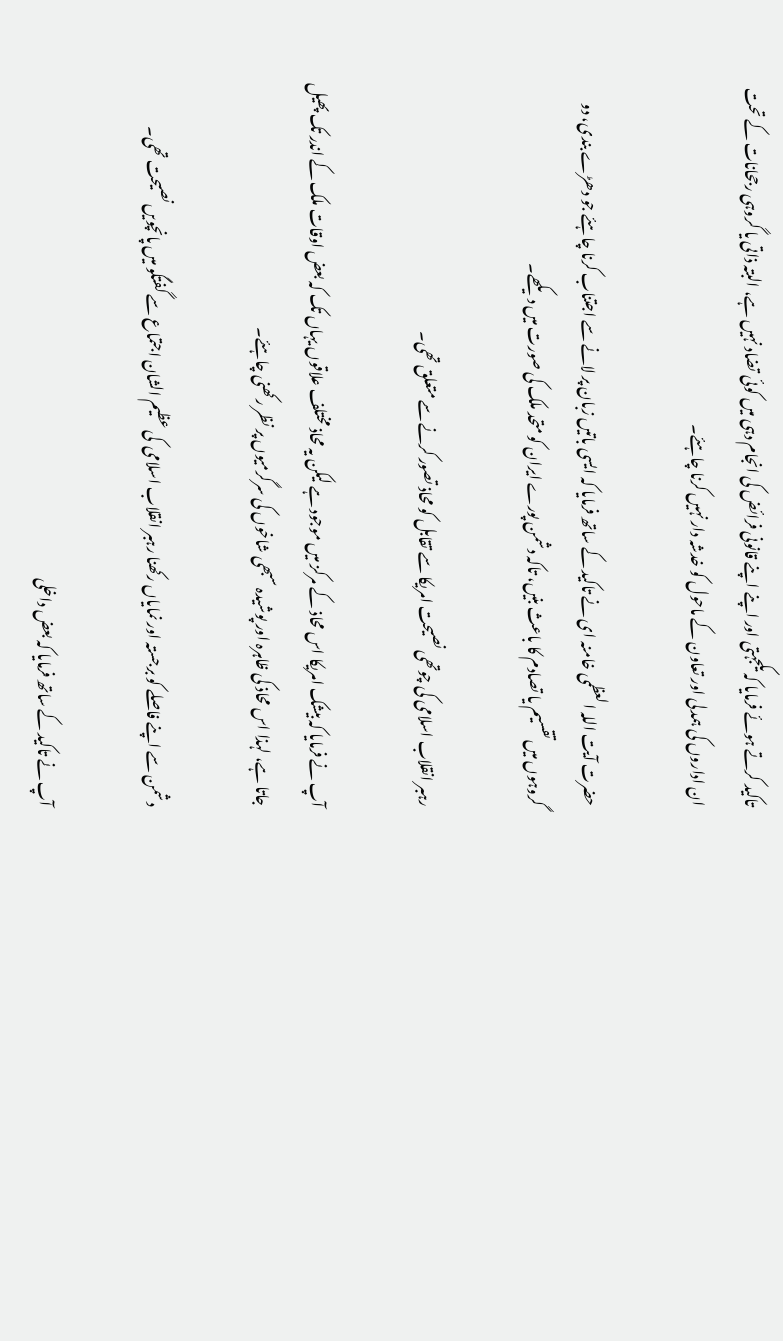تاکید کرتے ہوئے فرمایا کہ یکجہتی اور اپنے اپنے قانونی فرائض کی انجام دہی میں کوئی تضاد نہیں ہے، البتہ ذاتی یا گروہی رجحانات کے تحت ان اداروں کی ہمدلی اور تعاون کے ماحول کو خدشہ دار نہیں کرنا چاہئے۔

حضرت آیت اللہ العظمی خامنہ ای نے تاکید کے ساتھ فرمایا کہ ایسی باتیں زبان پر لانے سے اجتناب کرنا چاہئے جو دھڑے بندی، دو گروہوں میں تقسیم یا تصادم کا باعث بنیں، تاکہ دشمن پورے ایران کو متحد ملک کی صورت میں دیکھے۔

رہبر انقلاب اسلامی کی چوتھی نصیحت امریکا سے تقابل کو محاذ تصور کرنے سے متعلق تھی۔

آپ نے فرمایا کہ بیشک امریکا اس محاذ کے مرکز میں موجود ہے لیکن یہ محاذ مختلف علاقوں یہاں تک کہ بعض اوقات ملک کے اندر تک پھیل جاتا ہے، لہذا اس محاذ کی ظاہرہ اور پوشیدہ سبھی شاخوں کی سرگرمیوں پر نظر رکھنی چاہئے۔

دشمن سے اپنے فاصلے کو برجستہ اور نمایاں رکھنا رہبر انقلاب اسلامی  کی عظیم الشان اجتماع سے گفتگو میں پانچویں نصیحت تھی۔

آپ نے تاکید کے ساتھ فرمایا کہ بعض داخلی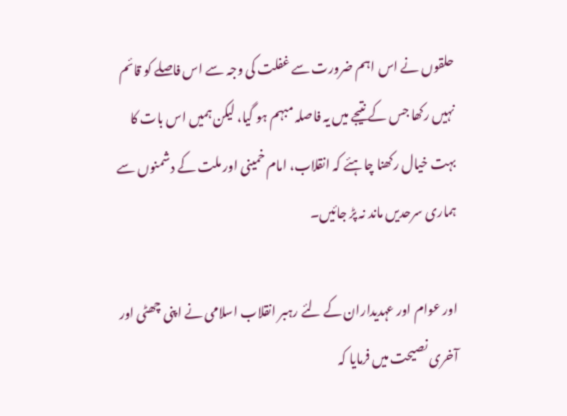حلقوں نے اس اہم ضرورت سے غفلت کی وجہ سے اس فاصلے کو قائم نہیں رکھا جس کے نتیجے میں یہ فاصلہ مبہم ہو گیا، لیکن ہمیں اس بات کا بہت خیال رکھنا چاہئے کہ انقلاب، امام خمینی اور ملت کے دشمنوں سے ہماری سرحدیں ماند نہ پڑ جائیں۔

اور عوام اور عہدیداران کے لئے رہبر انقلاب اسلامی نے اپنی چھٹی اور آخری نصیحت میں فرمایا کہ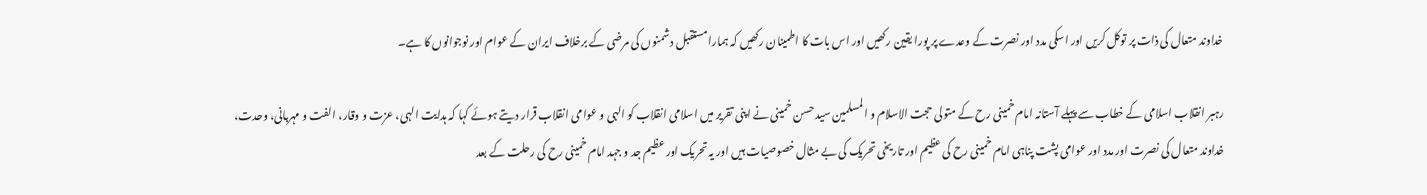خداوند متعال کی ذات پر توکل کریں اور اسکی مدد اور نصرت کے وعدے پر پورا یقین رکھیں اور اس بات کا اطمینان رکھیں کہ ہمارا مستقبل دشمنوں کی مرضی کے برخلاف ایران کے عوام اور نوجوانوں کا ہے۔

رہبر انقلاب اسلامی کے خطاب سے پہلے آستانہ امام خمینی رح کے متولی حجت الاسلام و المسلمین سید حسن خمینی نے اپنی تقریر میں اسلامی انقلاب کو الہی و عوامی انقلاب قرار دیتے ہوئے کہا کہ ہدایت الہی، عزت و وقار، الفت و مہربانی، وحدت، خداوند متعال کی نصرت اور مدد اور عوامی پشت پناہی امام خمینی رح کی عظیم اور تاریخی تحریک کی بے مثال خصوصیات ہیں اور یہ تحریک اور عظیم جد و جہد امام خمینی رح کی رحلت کے بعد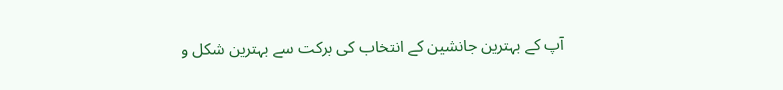آپ کے بہترین جانشین کے انتخاب کی برکت سے بہترین شکل و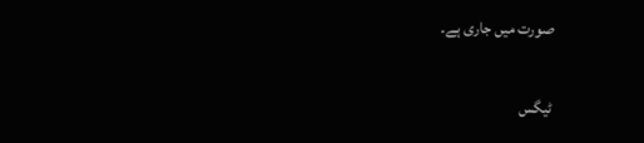صورت میں جاری ہے۔

ٹیگس